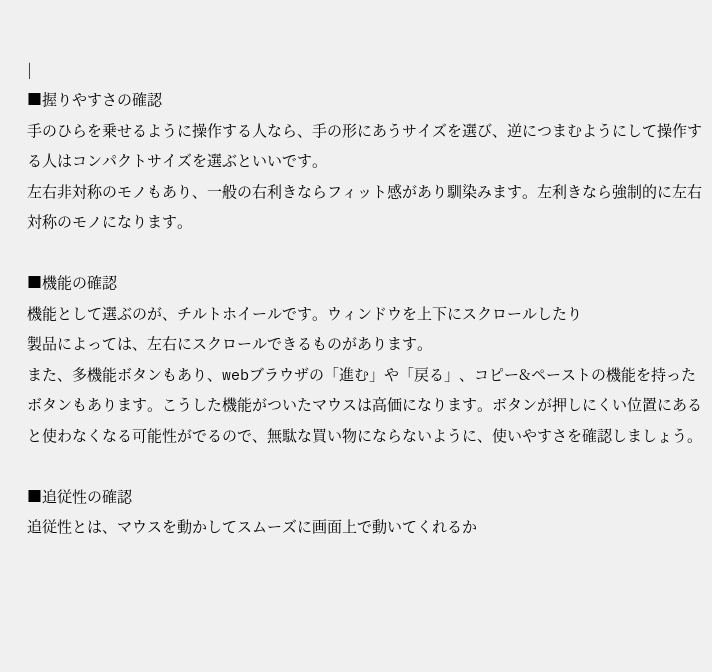|
■握りやすさの確認
手のひらを乗せるように操作する人なら、手の形にあうサイズを選び、逆につまむようにして操作する人はコンパクトサイズを選ぶといいです。
左右非対称のモノもあり、一般の右利きならフィット感があり馴染みます。左利きなら強制的に左右対称のモノになります。

■機能の確認
機能として選ぶのが、チルトホイールです。ウィンドウを上下にスクロールしたり
製品によっては、左右にスクロールできるものがあります。
また、多機能ボタンもあり、webブラウザの「進む」や「戻る」、コピー&ペーストの機能を持ったボタンもあります。こうした機能がついたマウスは高価になります。ボタンが押しにくい位置にあると使わなくなる可能性がでるので、無駄な買い物にならないように、使いやすさを確認しましょう。

■追従性の確認
追従性とは、マウスを動かしてスムーズに画面上で動いてくれるか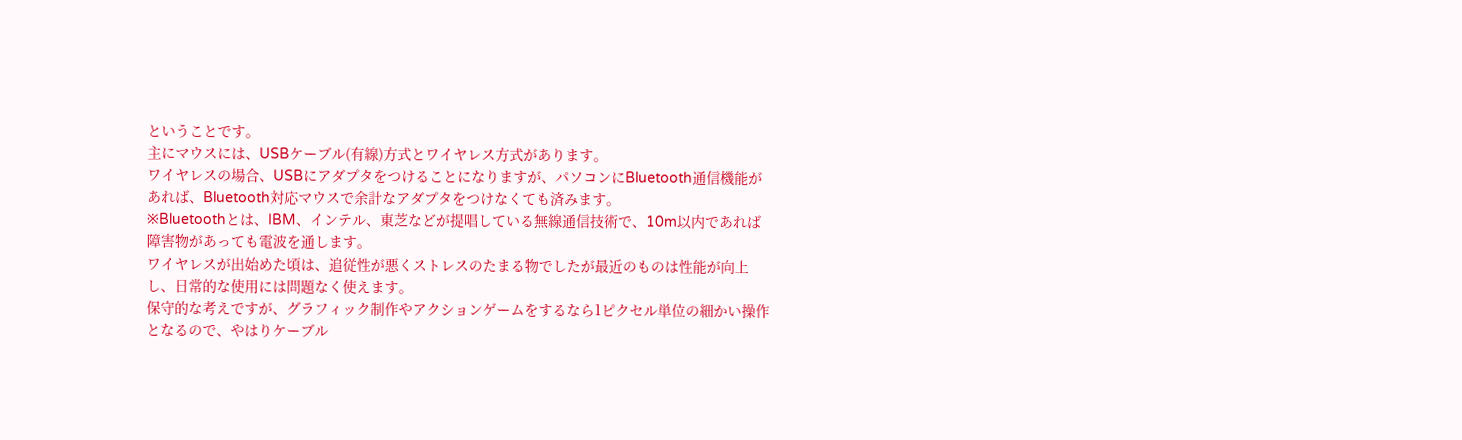ということです。
主にマウスには、USBケーブル(有線)方式とワイヤレス方式があります。
ワイヤレスの場合、USBにアダプタをつけることになりますが、パソコンにBluetooth通信機能があれば、Bluetooth対応マウスで余計なアダプタをつけなくても済みます。
※Bluetoothとは、IBM、インテル、東芝などが提唱している無線通信技術で、10m以内であれば障害物があっても電波を通します。
ワイヤレスが出始めた頃は、追従性が悪くストレスのたまる物でしたが最近のものは性能が向上し、日常的な使用には問題なく使えます。
保守的な考えですが、グラフィック制作やアクションゲームをするなら1ピクセル単位の細かい操作となるので、やはりケーブル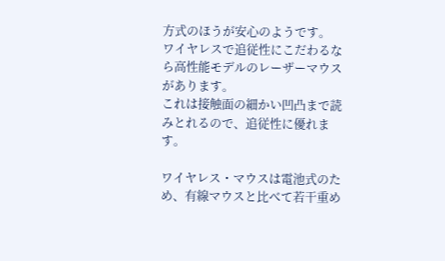方式のほうが安心のようです。
ワイヤレスで追従性にこだわるなら高性能モデルのレーザーマウスがあります。
これは接触面の細かい凹凸まで読みとれるので、追従性に優れます。

ワイヤレス・マウスは電池式のため、有線マウスと比べて若干重め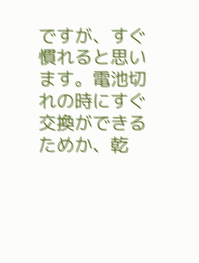ですが、すぐ慣れると思います。電池切れの時にすぐ交換ができるためか、乾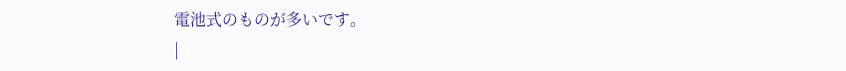電池式のものが多いです。
|